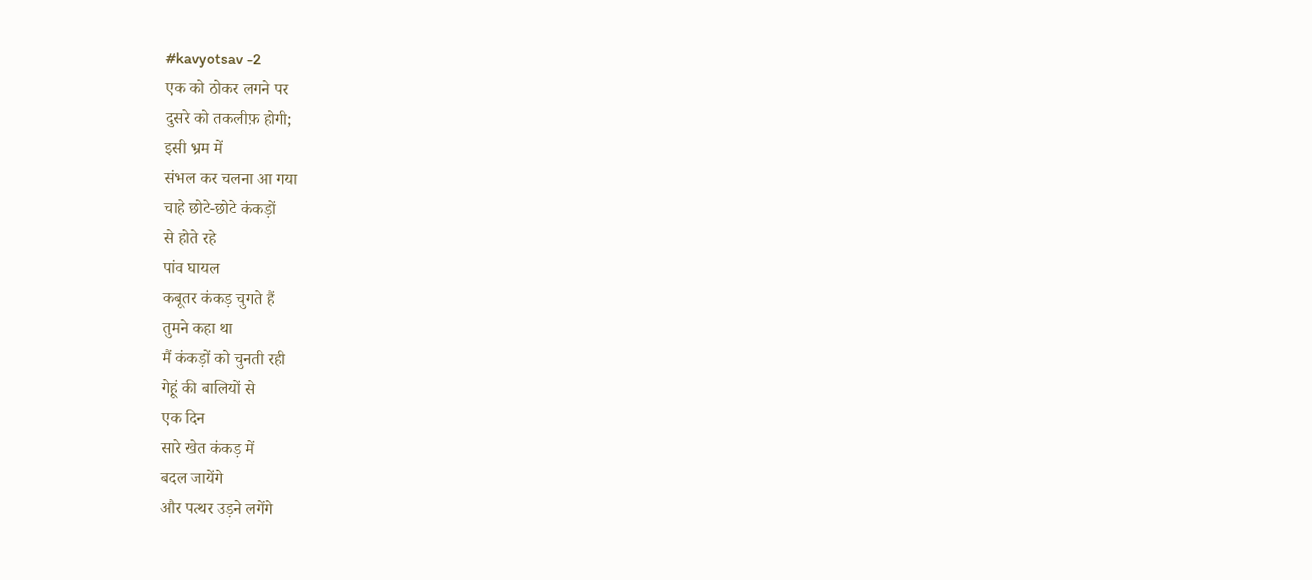#kavyotsav -2
एक को ठोकर लगने पर
दुसरे को तकलीफ़ होगी;
इसी भ्रम में
संभल कर चलना आ गया
चाहे छोटे-छोटे कंकड़ों
से होते रहे
पांव घायल
कबूतर कंकड़ चुगते हैं
तुमने कहा था
मैं कंकड़ों को चुनती रही
गेहूं की बालियों से
एक दिन
सारे खेत कंकड़ में
बदल जायेंगे
और पत्थर उड़ने लगेंगे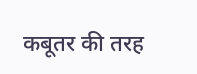कबूतर की तरह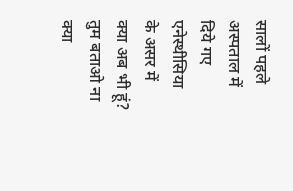सालों पहले अस्पताल में
दिये गए एनेस्थीसिया
के असर में
क्या अब भी हूं?
तुम बताओ ना
क्या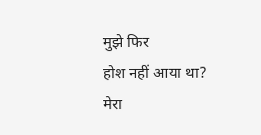मुझे फिर
होश नहीं आया था?
मेरा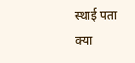स्थाई पता
क्या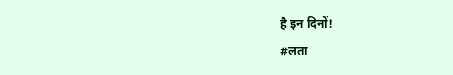है इन दिनों!
#लता